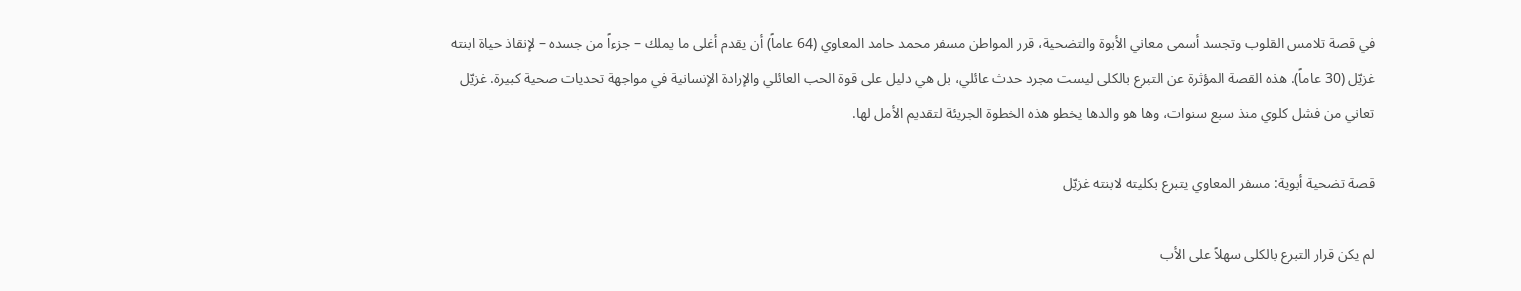في قصة تلامس القلوب وتجسد أسمى معاني الأبوة والتضحية، قرر المواطن مسفر محمد حامد المعاوي (64 عاماً) أن يقدم أغلى ما يملك – جزءاً من جسده – لإنقاذ حياة ابنته غزيّل (30 عاماً). هذه القصة المؤثرة عن التبرع بالكلى ليست مجرد حدث عائلي، بل هي دليل على قوة الحب العائلي والإرادة الإنسانية في مواجهة تحديات صحية كبيرة. غزيّل تعاني من فشل كلوي منذ سبع سنوات، وها هو والدها يخطو هذه الخطوة الجريئة لتقديم الأمل لها.

قصة تضحية أبوية: مسفر المعاوي يتبرع بكليته لابنته غزيّل

لم يكن قرار التبرع بالكلى سهلاً على الأب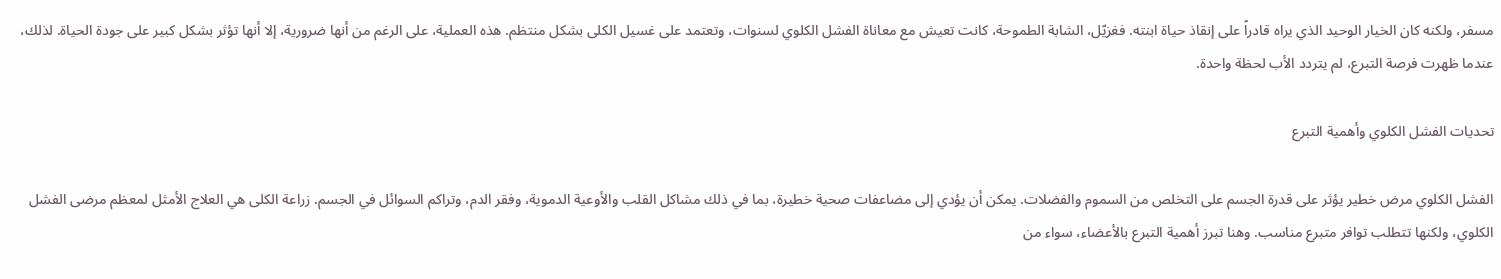مسفر، ولكنه كان الخيار الوحيد الذي يراه قادراً على إنقاذ حياة ابنته. فغزيّل، الشابة الطموحة، كانت تعيش مع معاناة الفشل الكلوي لسنوات، وتعتمد على غسيل الكلى بشكل منتظم. هذه العملية، على الرغم من أنها ضرورية، إلا أنها تؤثر بشكل كبير على جودة الحياة. لذلك، عندما ظهرت فرصة التبرع، لم يتردد الأب لحظة واحدة.

تحديات الفشل الكلوي وأهمية التبرع

الفشل الكلوي مرض خطير يؤثر على قدرة الجسم على التخلص من السموم والفضلات. يمكن أن يؤدي إلى مضاعفات صحية خطيرة، بما في ذلك مشاكل القلب والأوعية الدموية، وفقر الدم، وتراكم السوائل في الجسم. زراعة الكلى هي العلاج الأمثل لمعظم مرضى الفشل الكلوي، ولكنها تتطلب توافر متبرع مناسب. وهنا تبرز أهمية التبرع بالأعضاء، سواء من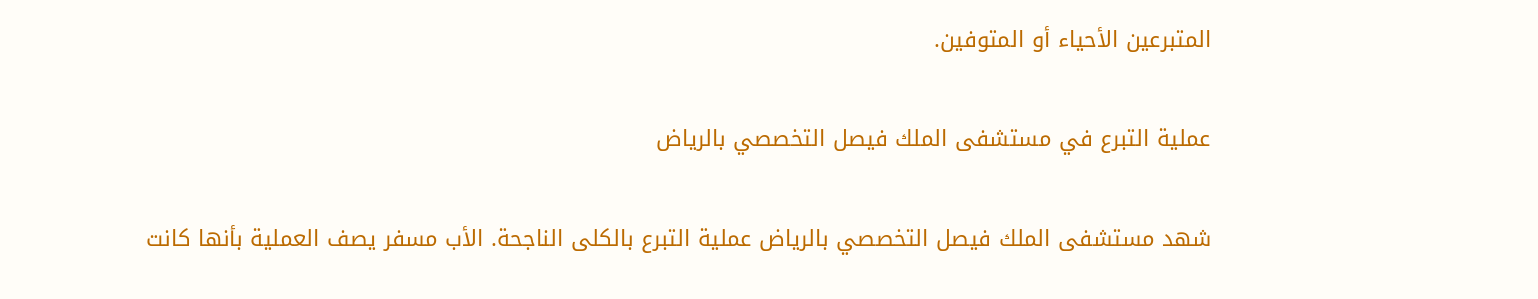المتبرعين الأحياء أو المتوفين.

عملية التبرع في مستشفى الملك فيصل التخصصي بالرياض

شهد مستشفى الملك فيصل التخصصي بالرياض عملية التبرع بالكلى الناجحة. الأب مسفر يصف العملية بأنها كانت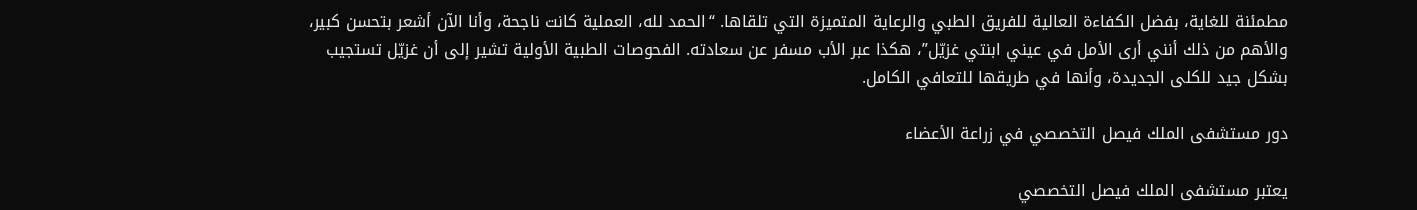مطمئنة للغاية، بفضل الكفاءة العالية للفريق الطبي والرعاية المتميزة التي تلقاها. “الحمد لله، العملية كانت ناجحة، وأنا الآن أشعر بتحسن كبير، والأهم من ذلك أنني أرى الأمل في عيني ابنتي غزيّل”، هكذا عبر الأب مسفر عن سعادته. الفحوصات الطبية الأولية تشير إلى أن غزيّل تستجيب بشكل جيد للكلى الجديدة، وأنها في طريقها للتعافي الكامل.

دور مستشفى الملك فيصل التخصصي في زراعة الأعضاء

يعتبر مستشفى الملك فيصل التخصصي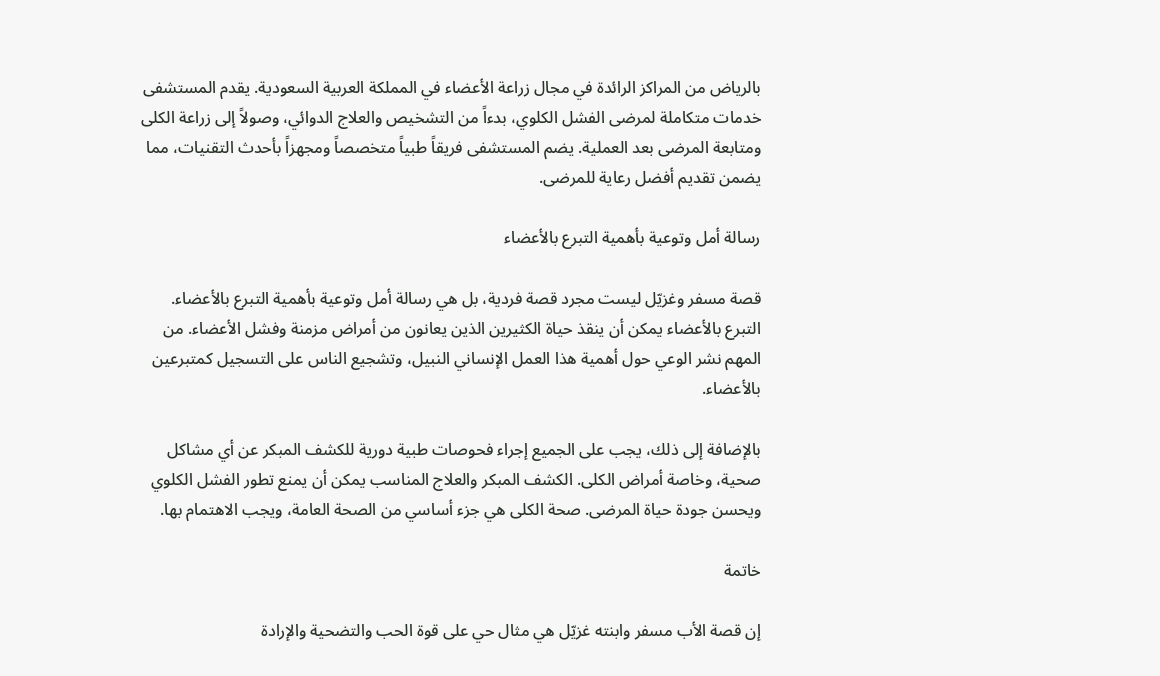بالرياض من المراكز الرائدة في مجال زراعة الأعضاء في المملكة العربية السعودية. يقدم المستشفى خدمات متكاملة لمرضى الفشل الكلوي، بدءاً من التشخيص والعلاج الدوائي، وصولاً إلى زراعة الكلى ومتابعة المرضى بعد العملية. يضم المستشفى فريقاً طبياً متخصصاً ومجهزاً بأحدث التقنيات، مما يضمن تقديم أفضل رعاية للمرضى.

رسالة أمل وتوعية بأهمية التبرع بالأعضاء

قصة مسفر وغزيّل ليست مجرد قصة فردية، بل هي رسالة أمل وتوعية بأهمية التبرع بالأعضاء. التبرع بالأعضاء يمكن أن ينقذ حياة الكثيرين الذين يعانون من أمراض مزمنة وفشل الأعضاء. من المهم نشر الوعي حول أهمية هذا العمل الإنساني النبيل، وتشجيع الناس على التسجيل كمتبرعين بالأعضاء.

بالإضافة إلى ذلك، يجب على الجميع إجراء فحوصات طبية دورية للكشف المبكر عن أي مشاكل صحية، وخاصة أمراض الكلى. الكشف المبكر والعلاج المناسب يمكن أن يمنع تطور الفشل الكلوي ويحسن جودة حياة المرضى. صحة الكلى هي جزء أساسي من الصحة العامة، ويجب الاهتمام بها.

خاتمة

إن قصة الأب مسفر وابنته غزيّل هي مثال حي على قوة الحب والتضحية والإرادة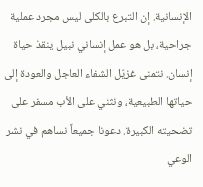الإنسانية. إن التبرع بالكلى ليس مجرد عملية جراحية، بل هو عمل إنساني نبيل ينقذ حياة إنسان. نتمنى غزيّل الشفاء العاجل والعودة إلى حياتها الطبيعية، ونثني على الأب مسفر على تضحيته الكبيرة. دعونا جميعاً نساهم في نشر الوعي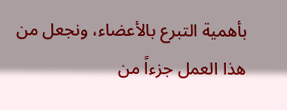بأهمية التبرع بالأعضاء، ونجعل من هذا العمل جزءاً من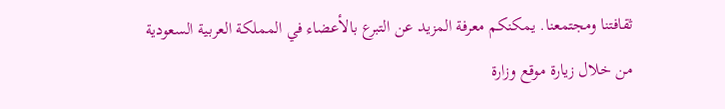ثقافتنا ومجتمعنا. يمكنكم معرفة المزيد عن التبرع بالأعضاء في المملكة العربية السعودية من خلال زيارة موقع وزارة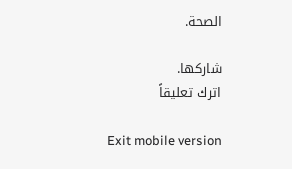الصحة.

شاركها.
اترك تعليقاً

Exit mobile version